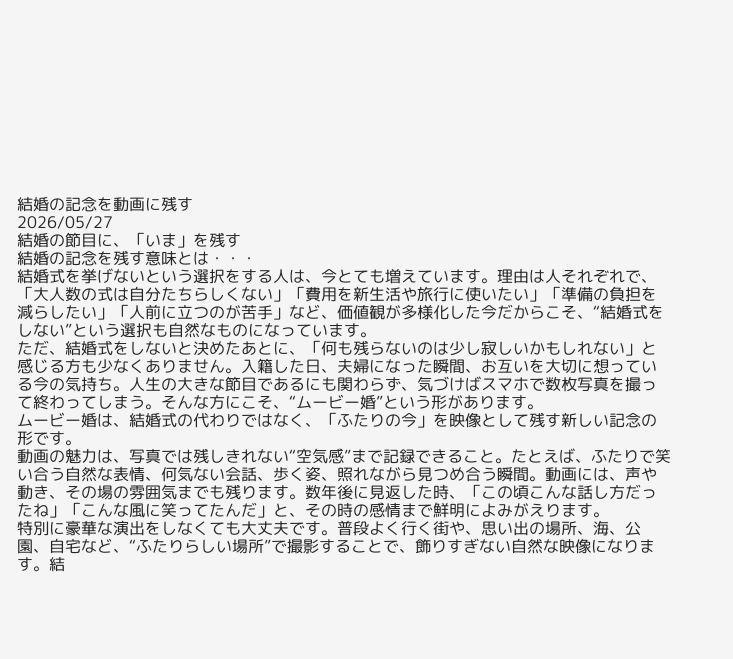結婚の記念を動画に残す
2026/05/27
結婚の節目に、「いま」を残す
結婚の記念を残す意味とは・・・
結婚式を挙げないという選択をする人は、今とても増えています。理由は人それぞれで、「大人数の式は自分たちらしくない」「費用を新生活や旅行に使いたい」「準備の負担を減らしたい」「人前に立つのが苦手」など、価値観が多様化した今だからこそ、“結婚式をしない”という選択も自然なものになっています。
ただ、結婚式をしないと決めたあとに、「何も残らないのは少し寂しいかもしれない」と感じる方も少なくありません。入籍した日、夫婦になった瞬間、お互いを大切に想っている今の気持ち。人生の大きな節目であるにも関わらず、気づけばスマホで数枚写真を撮って終わってしまう。そんな方にこそ、“ムービー婚”という形があります。
ムービー婚は、結婚式の代わりではなく、「ふたりの今」を映像として残す新しい記念の形です。
動画の魅力は、写真では残しきれない“空気感”まで記録できること。たとえば、ふたりで笑い合う自然な表情、何気ない会話、歩く姿、照れながら見つめ合う瞬間。動画には、声や動き、その場の雰囲気までも残ります。数年後に見返した時、「この頃こんな話し方だったね」「こんな風に笑ってたんだ」と、その時の感情まで鮮明によみがえります。
特別に豪華な演出をしなくても大丈夫です。普段よく行く街や、思い出の場所、海、公園、自宅など、“ふたりらしい場所”で撮影することで、飾りすぎない自然な映像になります。結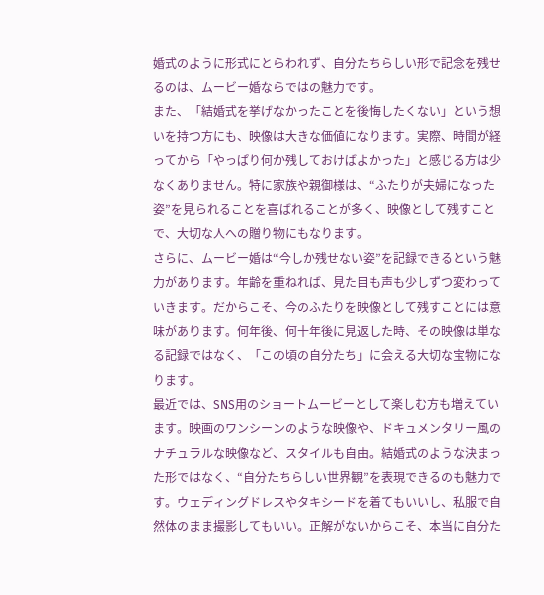婚式のように形式にとらわれず、自分たちらしい形で記念を残せるのは、ムービー婚ならではの魅力です。
また、「結婚式を挙げなかったことを後悔したくない」という想いを持つ方にも、映像は大きな価値になります。実際、時間が経ってから「やっぱり何か残しておけばよかった」と感じる方は少なくありません。特に家族や親御様は、“ふたりが夫婦になった姿”を見られることを喜ばれることが多く、映像として残すことで、大切な人への贈り物にもなります。
さらに、ムービー婚は“今しか残せない姿”を記録できるという魅力があります。年齢を重ねれば、見た目も声も少しずつ変わっていきます。だからこそ、今のふたりを映像として残すことには意味があります。何年後、何十年後に見返した時、その映像は単なる記録ではなく、「この頃の自分たち」に会える大切な宝物になります。
最近では、SNS用のショートムービーとして楽しむ方も増えています。映画のワンシーンのような映像や、ドキュメンタリー風のナチュラルな映像など、スタイルも自由。結婚式のような決まった形ではなく、“自分たちらしい世界観”を表現できるのも魅力です。ウェディングドレスやタキシードを着てもいいし、私服で自然体のまま撮影してもいい。正解がないからこそ、本当に自分た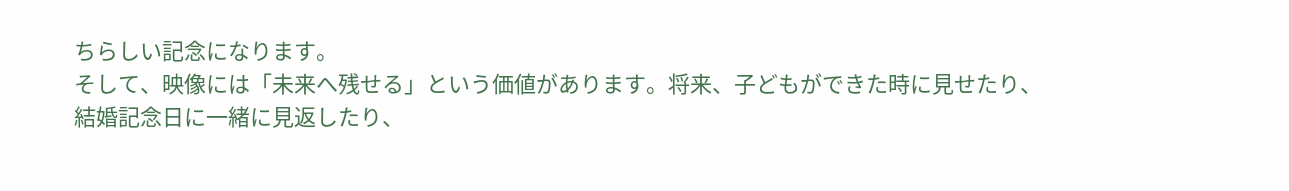ちらしい記念になります。
そして、映像には「未来へ残せる」という価値があります。将来、子どもができた時に見せたり、結婚記念日に一緒に見返したり、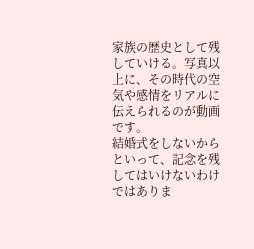家族の歴史として残していける。写真以上に、その時代の空気や感情をリアルに伝えられるのが動画です。
結婚式をしないからといって、記念を残してはいけないわけではありま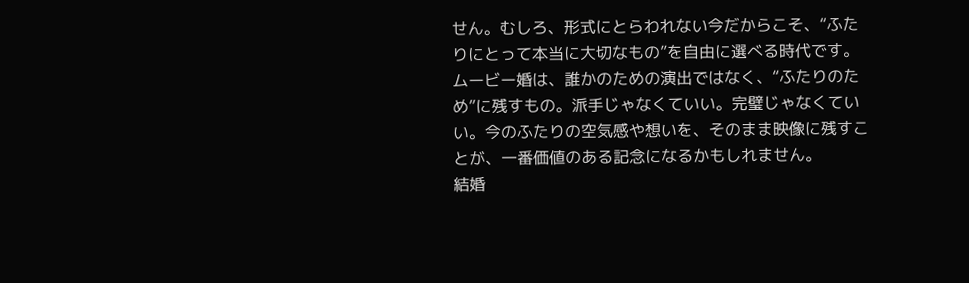せん。むしろ、形式にとらわれない今だからこそ、“ふたりにとって本当に大切なもの”を自由に選べる時代です。
ムービー婚は、誰かのための演出ではなく、“ふたりのため”に残すもの。派手じゃなくていい。完璧じゃなくていい。今のふたりの空気感や想いを、そのまま映像に残すことが、一番価値のある記念になるかもしれません。
結婚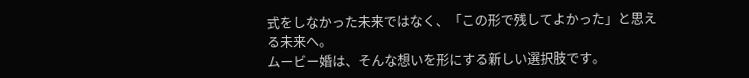式をしなかった未来ではなく、「この形で残してよかった」と思える未来へ。
ムービー婚は、そんな想いを形にする新しい選択肢です。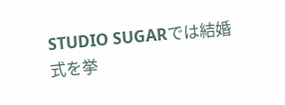STUDIO SUGARでは結婚式を挙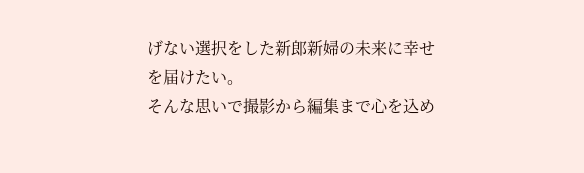げない選択をした新郎新婦の未来に幸せを届けたい。
そんな思いで撮影から編集まで心を込め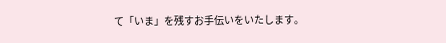て「いま」を残すお手伝いをいたします。